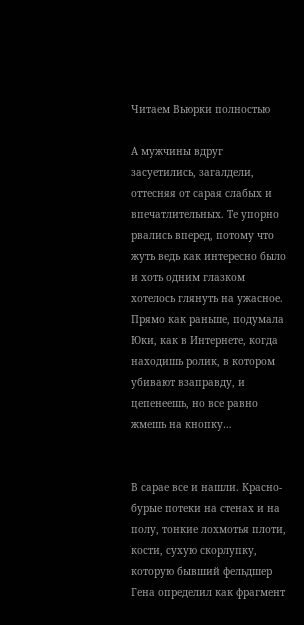Читаем Вьюрки полностью

А мужчины вдруг засуетились, загалдели, оттесняя от сарая слабых и впечатлительных. Те упорно рвались вперед, потому что жуть ведь как интересно было и хоть одним глазком хотелось глянуть на ужасное. Прямо как раньше, подумала Юки, как в Интернете, когда находишь ролик, в котором убивают взаправду, и цепенеешь, но все равно жмешь на кнопку…


В сарае все и нашли. Красно-бурые потеки на стенах и на полу, тонкие лохмотья плоти, кости, сухую скорлупку, которую бывший фельдшер Гена определил как фрагмент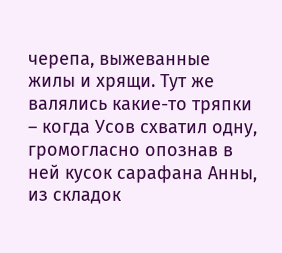черепа, выжеванные жилы и хрящи. Тут же валялись какие-то тряпки – когда Усов схватил одну, громогласно опознав в ней кусок сарафана Анны, из складок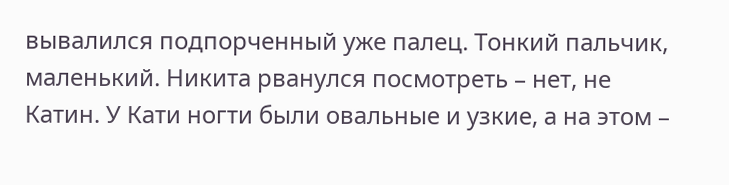вывалился подпорченный уже палец. Тонкий пальчик, маленький. Никита рванулся посмотреть – нет, не Катин. У Кати ногти были овальные и узкие, а на этом –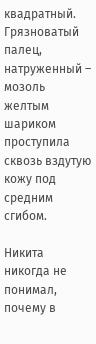квадратный. Грязноватый палец, натруженный – мозоль желтым шариком проступила сквозь вздутую кожу под средним сгибом.

Никита никогда не понимал, почему в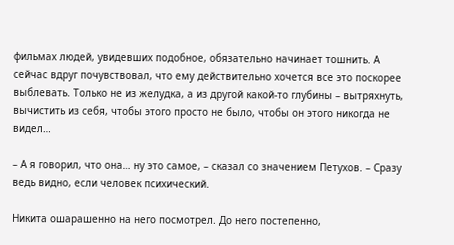фильмах людей, увидевших подобное, обязательно начинает тошнить. А сейчас вдруг почувствовал, что ему действительно хочется все это поскорее выблевать. Только не из желудка, а из другой какой-то глубины – вытряхнуть, вычистить из себя, чтобы этого просто не было, чтобы он этого никогда не видел…

– А я говорил, что она… ну это самое, – сказал со значением Петухов. – Сразу ведь видно, если человек психический.

Никита ошарашенно на него посмотрел. До него постепенно,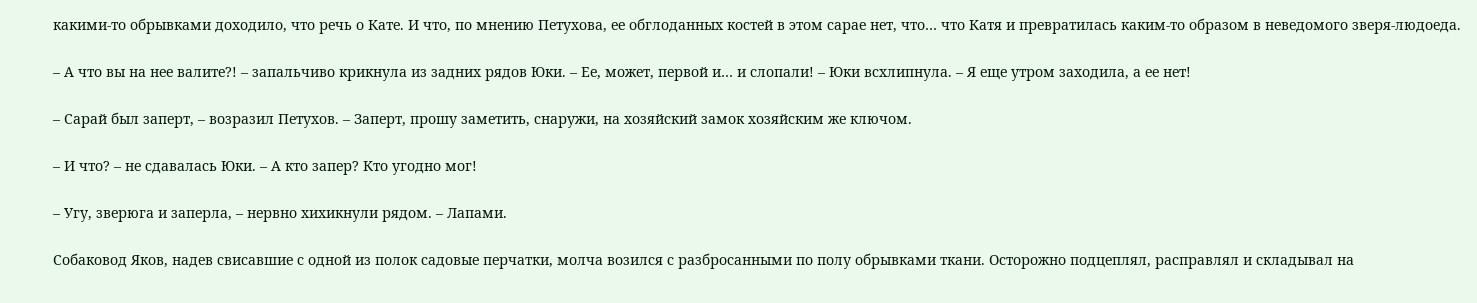какими-то обрывками доходило, что речь о Кате. И что, по мнению Петухова, ее обглоданных костей в этом сарае нет, что… что Катя и превратилась каким-то образом в неведомого зверя-людоеда.

– А что вы на нее валите?! – запальчиво крикнула из задних рядов Юки. – Ее, может, первой и… и слопали! – Юки всхлипнула. – Я еще утром заходила, а ее нет!

– Сарай был заперт, – возразил Петухов. – Заперт, прошу заметить, снаружи, на хозяйский замок хозяйским же ключом.

– И что? – не сдавалась Юки. – А кто запер? Кто угодно мог!

– Угу, зверюга и заперла, – нервно хихикнули рядом. – Лапами.

Собаковод Яков, надев свисавшие с одной из полок садовые перчатки, молча возился с разбросанными по полу обрывками ткани. Осторожно подцеплял, расправлял и складывал на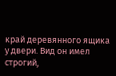край деревянного ящика у двери. Вид он имел строгий,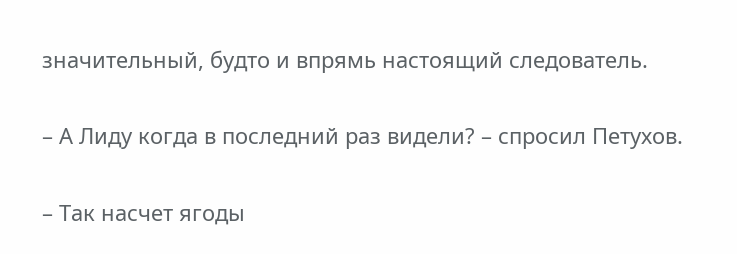значительный, будто и впрямь настоящий следователь.

– А Лиду когда в последний раз видели? – спросил Петухов.

– Так насчет ягоды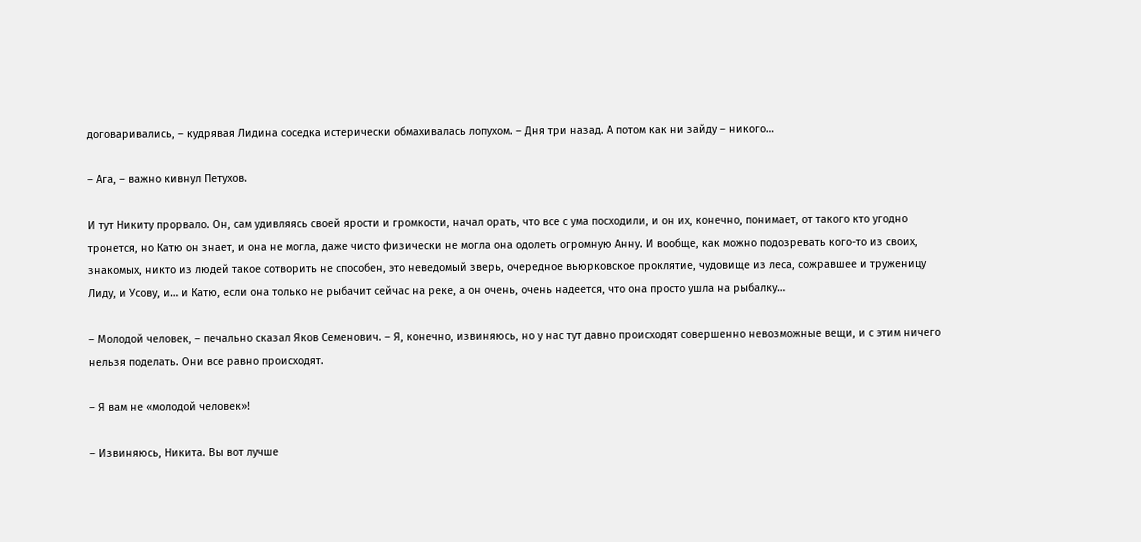договаривались, – кудрявая Лидина соседка истерически обмахивалась лопухом. – Дня три назад. А потом как ни зайду – никого…

– Ага, – важно кивнул Петухов.

И тут Никиту прорвало. Он, сам удивляясь своей ярости и громкости, начал орать, что все с ума посходили, и он их, конечно, понимает, от такого кто угодно тронется, но Катю он знает, и она не могла, даже чисто физически не могла она одолеть огромную Анну. И вообще, как можно подозревать кого-то из своих, знакомых, никто из людей такое сотворить не способен, это неведомый зверь, очередное вьюрковское проклятие, чудовище из леса, сожравшее и труженицу Лиду, и Усову, и… и Катю, если она только не рыбачит сейчас на реке, а он очень, очень надеется, что она просто ушла на рыбалку…

– Молодой человек, – печально сказал Яков Семенович. – Я, конечно, извиняюсь, но у нас тут давно происходят совершенно невозможные вещи, и с этим ничего нельзя поделать. Они все равно происходят.

– Я вам не «молодой человек»!

– Извиняюсь, Никита. Вы вот лучше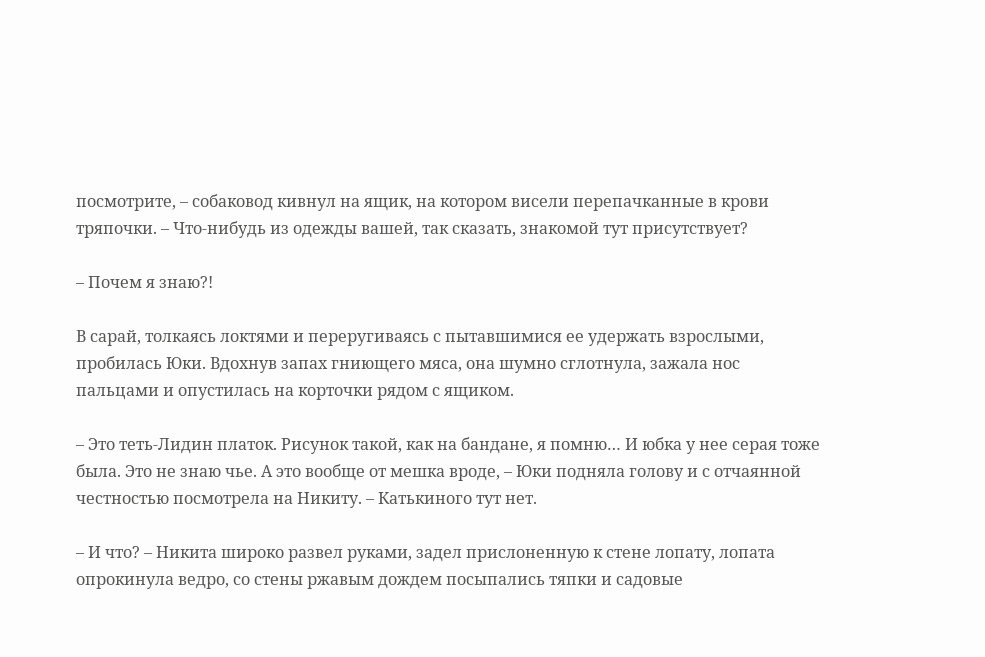посмотрите, – собаковод кивнул на ящик, на котором висели перепачканные в крови тряпочки. – Что-нибудь из одежды вашей, так сказать, знакомой тут присутствует?

– Почем я знаю?!

В сарай, толкаясь локтями и переругиваясь с пытавшимися ее удержать взрослыми, пробилась Юки. Вдохнув запах гниющего мяса, она шумно сглотнула, зажала нос пальцами и опустилась на корточки рядом с ящиком.

– Это теть-Лидин платок. Рисунок такой, как на бандане, я помню… И юбка у нее серая тоже была. Это не знаю чье. А это вообще от мешка вроде, – Юки подняла голову и с отчаянной честностью посмотрела на Никиту. – Катькиного тут нет.

– И что? – Никита широко развел руками, задел прислоненную к стене лопату, лопата опрокинула ведро, со стены ржавым дождем посыпались тяпки и садовые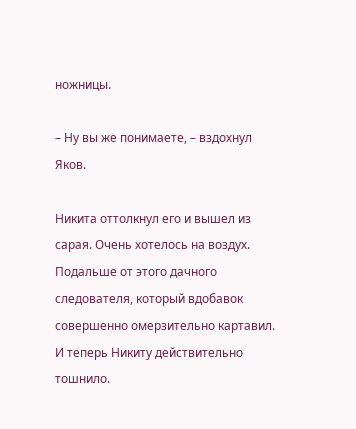ножницы.

– Ну вы же понимаете, – вздохнул Яков.

Никита оттолкнул его и вышел из сарая. Очень хотелось на воздух. Подальше от этого дачного следователя, который вдобавок совершенно омерзительно картавил. И теперь Никиту действительно тошнило.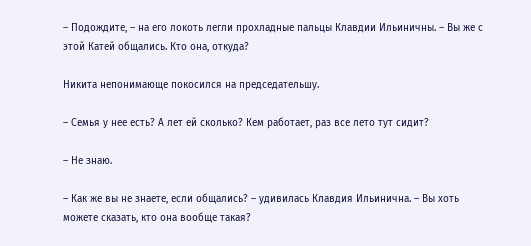– Подождите, – на его локоть легли прохладные пальцы Клавдии Ильиничны. – Вы же с этой Катей общались. Кто она, откуда?

Никита непонимающе покосился на председательшу.

– Семья у нее есть? А лет ей сколько? Кем работает, раз все лето тут сидит?

– Не знаю.

– Как же вы не знаете, если общались? – удивилась Клавдия Ильинична. – Вы хоть можете сказать, кто она вообще такая?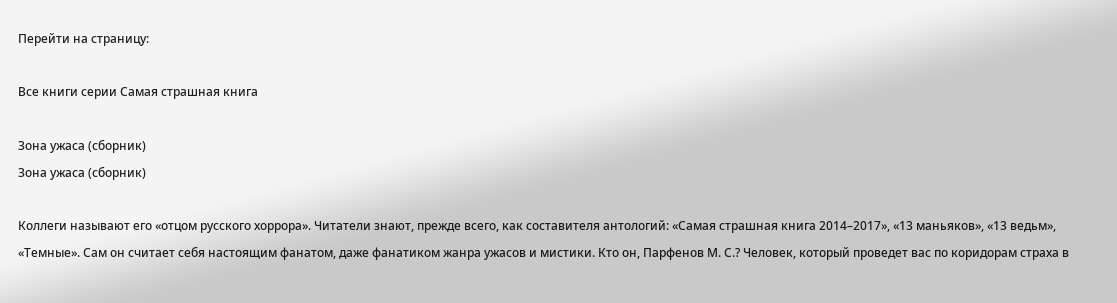Перейти на страницу:

Все книги серии Самая страшная книга

Зона ужаса (сборник)
Зона ужаса (сборник)

Коллеги называют его «отцом русского хоррора». Читатели знают, прежде всего, как составителя антологий: «Самая страшная книга 2014–2017», «13 маньяков», «13 ведьм», «Темные». Сам он считает себя настоящим фанатом, даже фанатиком жанра ужасов и мистики. Кто он, Парфенов М. С.? Человек, который проведет вас по коридорам страха в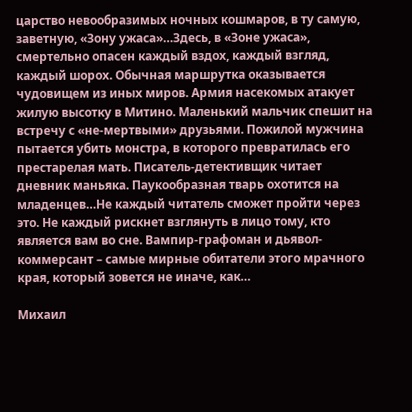царство невообразимых ночных кошмаров, в ту самую, заветную, «Зону ужаса»…Здесь, в «Зоне ужаса», смертельно опасен каждый вздох, каждый взгляд, каждый шорох. Обычная маршрутка оказывается чудовищем из иных миров. Армия насекомых атакует жилую высотку в Митино. Маленький мальчик спешит на встречу с «не-мертвыми» друзьями. Пожилой мужчина пытается убить монстра, в которого превратилась его престарелая мать. Писатель-детективщик читает дневник маньяка. Паукообразная тварь охотится на младенцев…Не каждый читатель сможет пройти через это. Не каждый рискнет взглянуть в лицо тому, кто является вам во сне. Вампир-графоман и дьявол-коммерсант – самые мирные обитатели этого мрачного края, который зовется не иначе, как…

Михаил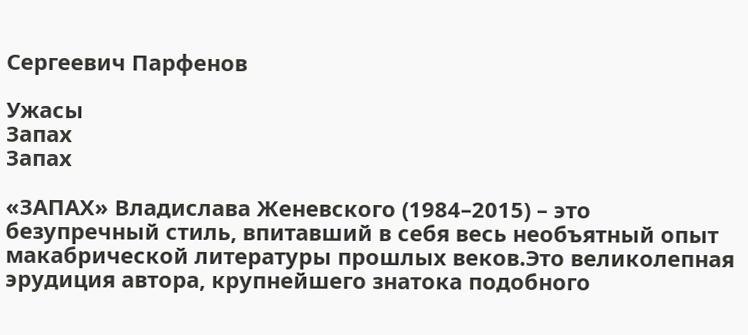Сергеевич Парфенов

Ужасы
Запах
Запах

«ЗАПАХ» Владислава Женевского (1984–2015) – это безупречный стиль, впитавший в себя весь необъятный опыт макабрической литературы прошлых веков.Это великолепная эрудиция автора, крупнейшего знатока подобного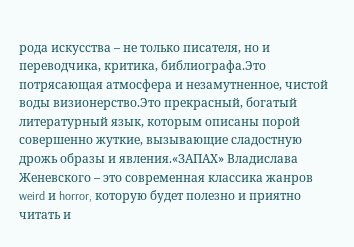рода искусства – не только писателя, но и переводчика, критика, библиографа.Это потрясающая атмосфера и незамутненное, чистой воды визионерство.Это прекрасный, богатый литературный язык, которым описаны порой совершенно жуткие, вызывающие сладостную дрожь образы и явления.«ЗАПАХ» Владислава Женевского – это современная классика жанров weird и horror, которую будет полезно и приятно читать и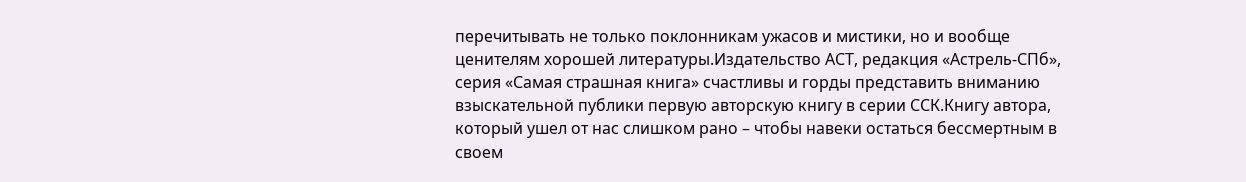перечитывать не только поклонникам ужасов и мистики, но и вообще ценителям хорошей литературы.Издательство АСТ, редакция «Астрель-СПб», серия «Самая страшная книга» счастливы и горды представить вниманию взыскательной публики первую авторскую книгу в серии ССК.Книгу автора, который ушел от нас слишком рано – чтобы навеки остаться бессмертным в своем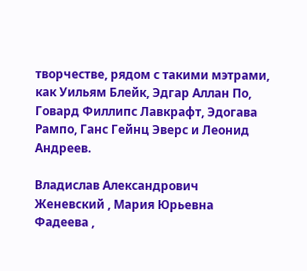творчестве, рядом с такими мэтрами, как Уильям Блейк, Эдгар Аллан По, Говард Филлипс Лавкрафт, Эдогава Рампо, Ганс Гейнц Эверс и Леонид Андреев.

Владислав Александрович Женевский , Мария Юрьевна Фадеева ,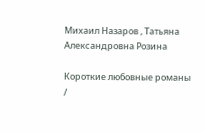Михаил Назаров , Татьяна Александровна Розина

Короткие любовные романы /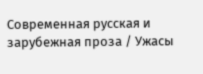Современная русская и зарубежная проза / Ужасы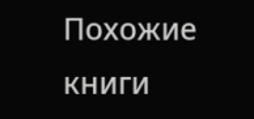Похожие книги